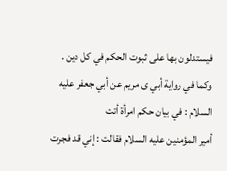فيستدلون بها على ثبوت الحكم في كل دين .
وكما في رواية أبي ى مريم عن أبي جعفر عليه السلام : في بيان حكم امرأة أتت
أمير المؤمنين عليه السلام فقالت : إني قد فجرت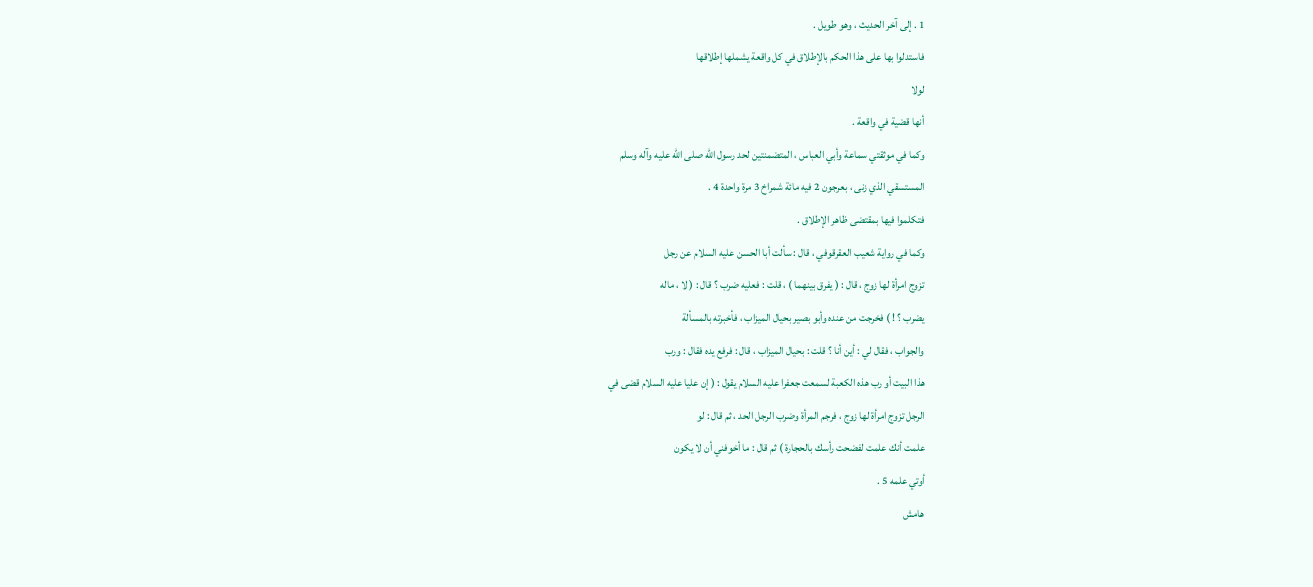1 . إلى آخر الحديث ، وهو طويل .
فاستدلوا بها على هذا الحكم بالإطلاق في كل واقعة يشملها إطلاقها
لولا
أنها قضية في واقعة .
وكما في موثقتي سماعة وأبي العباس ، المتضمنتين لحد رسول الله صلى الله عليه وآله وسلم
المستسقي الذي زنى ، بعرجون 2 فيه مائة شمراخ 3 مرة واحدة 4 .
فتكلموا فيها بمقتضى ظاهر الإطلاق .
وكما في رواية شعيب العقرقوفي ، قال : سألت أبا الحسن عليه السلام عن رجل
تزوج امرأة لها زوج ، قال : ( يفرق بينهما ) ، قلت : فعليه ضرب ؟ قال : ( لا ، ماله
يضرب ؟ ! ) فخرجت من عنده وأبو بصير بحيال الميزاب ، فأخبرته بالمسألة
والجواب ، فقال لي : أين أنا ؟ قلت : بحيال الميزاب ، قال : فرفع يده فقال : ورب
هذا البيت أو رب هذه الكعبة لسمعت جعفرا عليه السلام يقول : ( إن عليا عليه السلام قضى في
الرجل تزوج امرأة لها زوج ، فرجم المرأة وضرب الرجل الحد ، ثم قال : لو
علمت أنك علمت لفضحت رأسك بالحجارة ) ثم قال : ما أخوفني أن لا يكون
أوتي علمه 5 .
هامش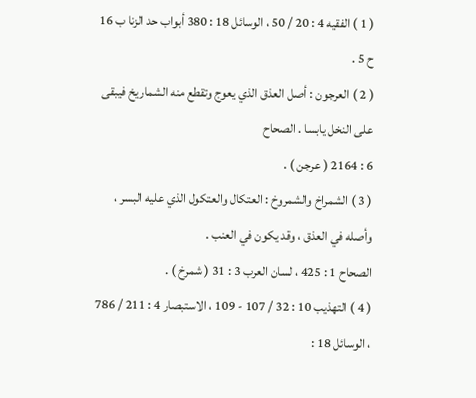( 1 ) الفقيه 4 : 20 / 50 ، الوسائل 18 : 380 أبواب حد الزنا ب 16 ح 5 .
( 2 ) العرجون : أصل العذق الذي يعوج وتقطع منه الشماريخ فيبقى على النخل يابسا . الصحاح
6 : 2164 ( عرجن ) .
( 3 ) الشمراخ والشمروخ : العتكال والعتكول الذي عليه البسر ، وأصله في العذق ، وقد يكون في العنب .
الصحاح 1 : 425 ، لسان العرب 3 : 31 ( شمرخ ) .
( 4 ) التهذيب 10 : 32 / 107 - 109 ، الاستبصار 4 : 211 / 786 ، الوسائل 18 :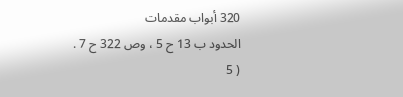320 أبواب مقدمات
الحدود ب 13 ح 5 ، وص 322 ح 7 .
( 5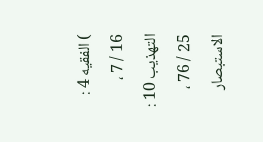) الفقيه 4 : 16 / 7 ، التهذيب 10 : 25 / 76 ، الاستبصار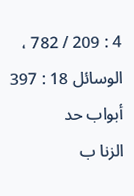4 : 209 / 782 ، الوسائل 18 : 397 أبواب حد
الزنا ب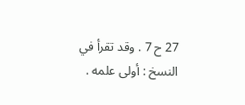27 ح 7 . وقد تقرأ في النسخ : أولى علمه .